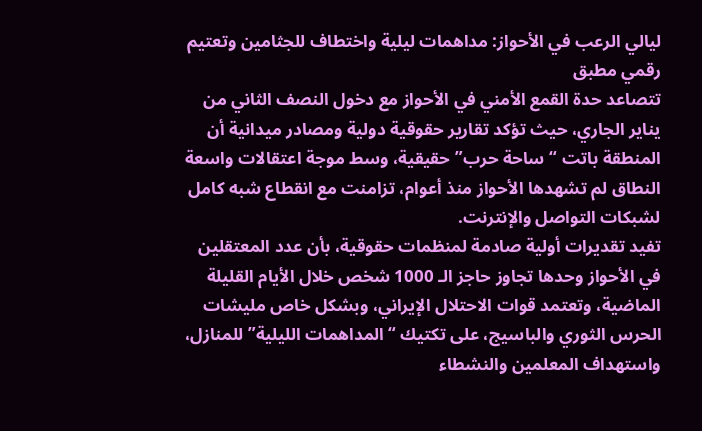ليالي الرعب في الأحواز: مداهمات ليلية واختطاف للجثامين وتعتيم رقمي مطبق
تتصاعد حدة القمع الأمني في الأحواز مع دخول النصف الثاني من يناير الجاري، حيث تؤكد تقارير حقوقية دولية ومصادر ميدانية أن المنطقة باتت “ساحة حرب” حقيقية، وسط موجة اعتقالات واسعة النطاق لم تشهدها الأحواز منذ أعوام، تزامنت مع انقطاع شبه كامل لشبكات التواصل والإنترنت.
تفيد تقديرات أولية صادمة لمنظمات حقوقية، بأن عدد المعتقلين في الأحواز وحدها تجاوز حاجز الـ 1000 شخص خلال الأيام القليلة الماضية، وتعتمد قوات الاحتلال الإيراني، وبشكل خاص مليشات الحرس الثوري والباسيج، على تكتيك “المداهمات الليلية” للمنازل، واستهداف المعلمين والنشطاء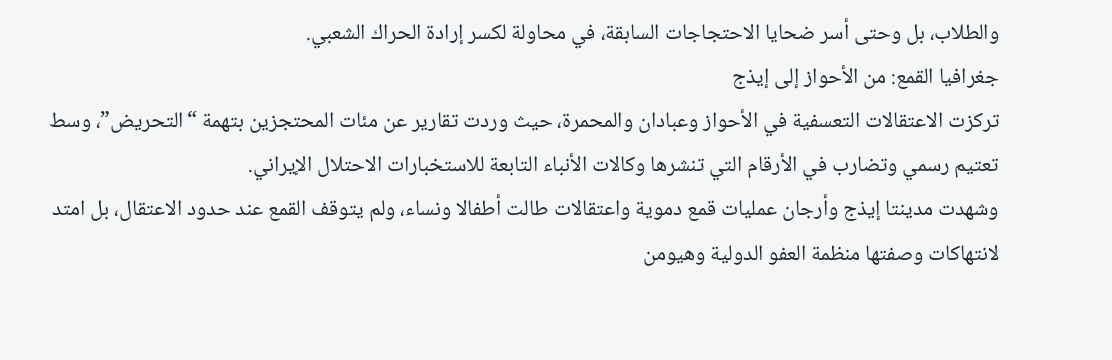والطلاب، بل وحتى أسر ضحايا الاحتجاجات السابقة، في محاولة لكسر إرادة الحراك الشعبي.
جغرافيا القمع: من الأحواز إلى إيذج
تركزت الاعتقالات التعسفية في الأحواز وعبادان والمحمرة، حيث وردت تقارير عن مئات المحتجزين بتهمة “التحريض”، وسط تعتيم رسمي وتضارب في الأرقام التي تنشرها وكالات الأنباء التابعة للاستخبارات الاحتلال الإيراني.
وشهدت مدينتا إيذج وأرجان عمليات قمع دموية واعتقالات طالت أطفالا ونساء، ولم يتوقف القمع عند حدود الاعتقال، بل امتد لانتهاكات وصفتها منظمة العفو الدولية وهيومن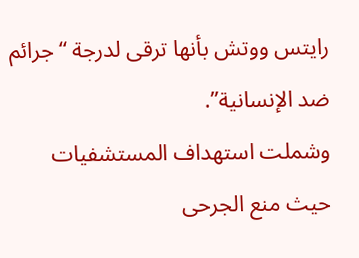رايتس ووتش بأنها ترقى لدرجة “جرائم ضد الإنسانية”.
وشملت استهداف المستشفيات حيث منع الجرحى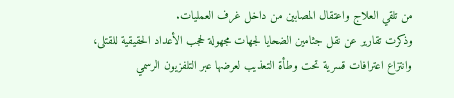من تلقي العلاج واعتقال المصابين من داخل غرف العمليات.
وذكرت تقارير عن نقل جثامين الضحايا لجهات مجهولة لحجب الأعداد الحقيقية للقتلى، وانتزاع اعترافات قسرية تحت وطأة التعذيب لعرضها عبر التلفزيون الرسمي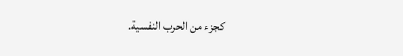كجزء من الحرب النفسية.